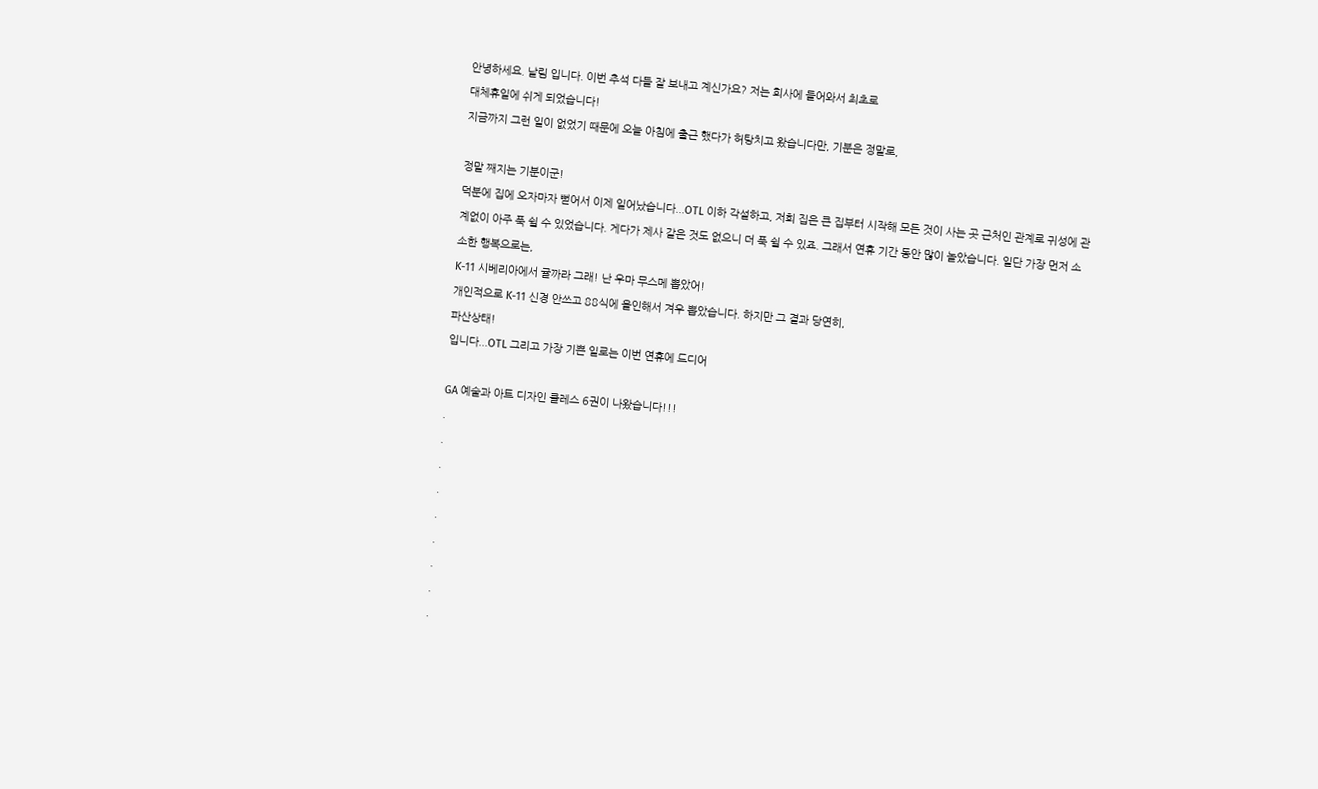안녕하세요. 날림 입니다. 이번 추석 다들 잘 보내고 계신가요? 저는 회사에 들어와서 최초로
대체휴일에 쉬게 되었습니다!
지금까지 그런 일이 없었기 때문에 오늘 아침에 출근 했다가 허탕치고 왔습니다만, 기분은 정말로,

정말 째지는 기분이군!
덕분에 집에 오자마자 뻗어서 이제 일어났습니다...OTL 이하 각설하고, 저희 집은 큰 집부터 시작해 모든 것이 사는 곳 근처인 관계로 귀성에 관계없이 아주 푹 쉴 수 있었습니다. 게다가 제사 같은 것도 없으니 더 푹 쉴 수 있죠. 그래서 연휴 기간 동안 많이 놀았습니다. 일단 가장 먼저 소소한 행복으로는,
K-11 시베리아에서 귤까라 그래! 난 우마 무스메 뽑았어!
개인적으로 K-11 신경 안쓰고 88식에 올인해서 겨우 뽑았습니다. 하지만 그 결과 당연히,
파산상태!
입니다...OTL 그리고 가장 기쁜 일로는 이번 연휴에 드디어

GA 예술과 아트 디자인 클레스 6권이 나왔습니다!!!
.
.
.
.
.
.
.
.
.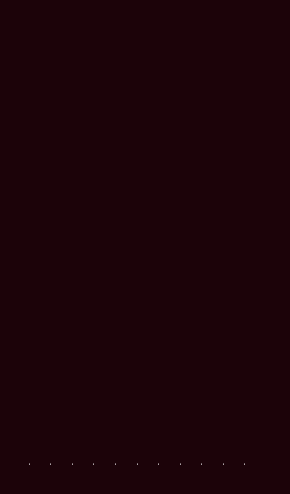.
.
.
.
.
.
.
.
.
.
.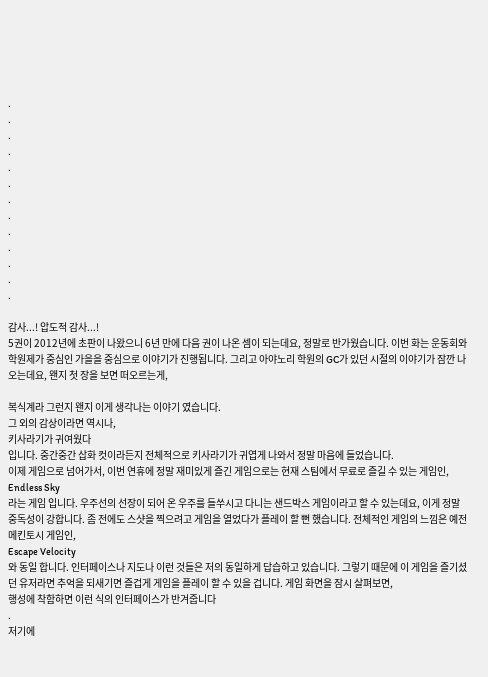.
.
.
.
.
.
.
.
.
.
.
.
.

감사...! 압도적 감사...!
5권이 2012년에 초판이 나왔으니 6년 만에 다음 권이 나온 셈이 되는데요, 정말로 반가웠습니다. 이번 화는 운동회와 학원제가 중심인 가을을 중심으로 이야기가 진행됩니다. 그리고 아야노리 학원의 GC가 있던 시절의 이야기가 잠깐 나오는데요, 왠지 첫 장을 보면 떠오르는게,

복식계라 그런지 왠지 이게 생각나는 이야기 였습니다.
그 외의 감상이라면 역시나,
키사라기가 귀여웠다
입니다. 중간중간 삽화 컷이라든지 전체적으로 키사라기가 귀엽게 나와서 정말 마음에 들었습니다.
이제 게임으로 넘어가서, 이번 연휴에 정말 재미있게 즐긴 게임으로는 현재 스팀에서 무료로 즐길 수 있는 게임인,
Endless Sky
라는 게임 입니다. 우주선의 선장이 되어 온 우주를 들쑤시고 다니는 샌드박스 게임이라고 할 수 있는데요, 이게 정말 중독성이 강합니다. 좀 전에도 스샷을 찍으려고 게임을 열었다가 플레이 할 뻔 했습니다. 전체적인 게임의 느낌은 예전 메킨토시 게임인,
Escape Velocity
와 동일 합니다. 인터페이스나 지도나 이런 것들은 저의 동일하게 답습하고 있습니다. 그렇기 때문에 이 게임을 즐기셨던 유저라면 추억을 되새기면 즐겁게 게임을 플레이 할 수 있을 겁니다. 게임 화면을 잠시 살펴보면,
행성에 착함하면 이런 식의 인터페이스가 반겨줍니다
.
저기에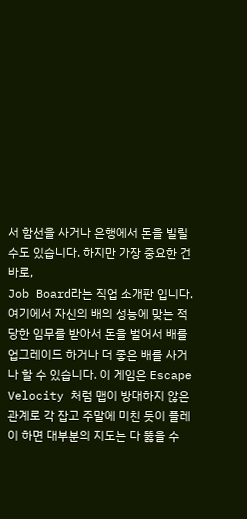서 함선을 사거나 은행에서 돈을 빌릴 수도 있습니다. 하지만 가장 중요한 건 바로,
Job Board라는 직업 소개판 입니다.
여기에서 자신의 배의 성능에 맞는 적당한 임무를 받아서 돈을 벌어서 배를 업그레이드 하거나 더 좋은 배를 사거나 할 수 있습니다. 이 게임은 Escape Velocity 처럼 맵이 방대하지 않은 관계로 각 잡고 주말에 미친 듯이 플레이 하면 대부분의 지도는 다 뚫을 수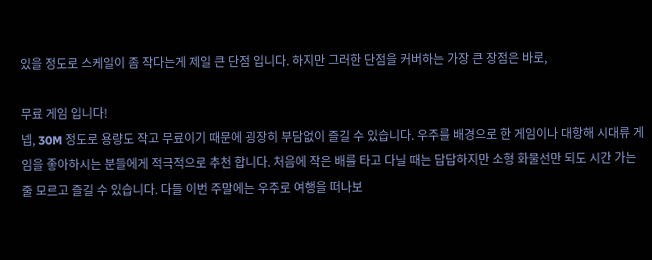있을 정도로 스케일이 좀 작다는게 제일 큰 단점 입니다. 하지만 그러한 단점을 커버하는 가장 큰 장점은 바로,

무료 게임 입니다!
넵, 30M 정도로 용량도 작고 무료이기 때문에 굉장히 부담없이 즐길 수 있습니다. 우주를 배경으로 한 게임이나 대항해 시대류 게임을 좋아하시는 분들에게 적극적으로 추천 합니다. 처음에 작은 배를 타고 다닐 때는 답답하지만 소형 화물선만 되도 시간 가는 줄 모르고 즐길 수 있습니다. 다들 이번 주말에는 우주로 여행을 떠나보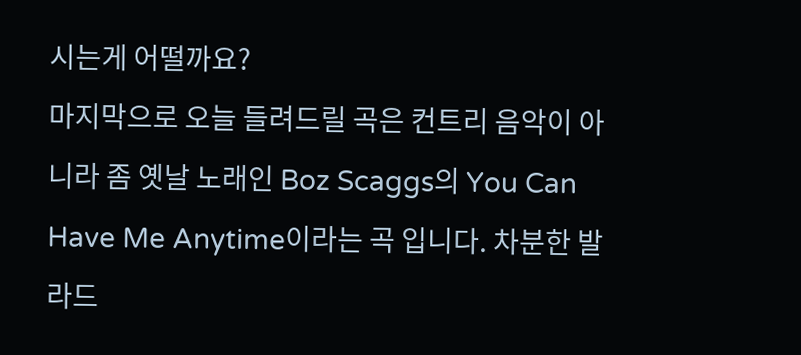시는게 어떨까요?
마지막으로 오늘 들려드릴 곡은 컨트리 음악이 아니라 좀 옛날 노래인 Boz Scaggs의 You Can Have Me Anytime이라는 곡 입니다. 차분한 발라드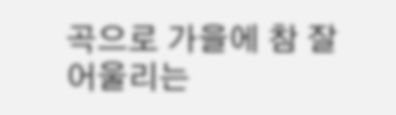곡으로 가을에 참 잘 어울리는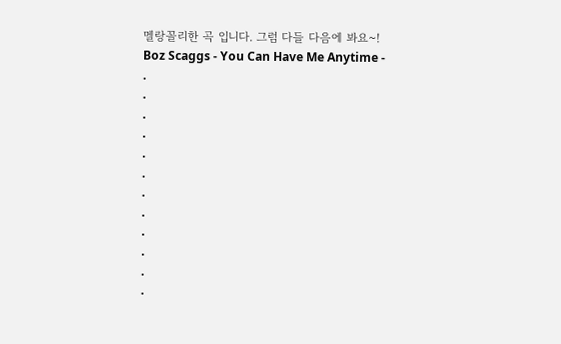멜랑꼴리한 곡 입니다. 그럼 다들 다음에 봐요~!
Boz Scaggs - You Can Have Me Anytime -
.
.
.
.
.
.
.
.
.
.
.
.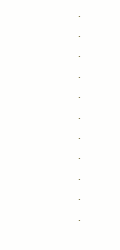.
.
.
.
.
.
.
.
.
.
.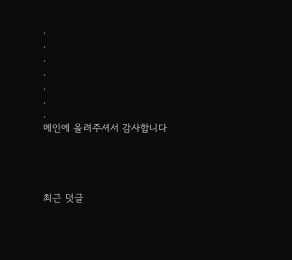.
.
.
.
.
.
.
메인에 올려주셔서 감사합니다




최근 덧글